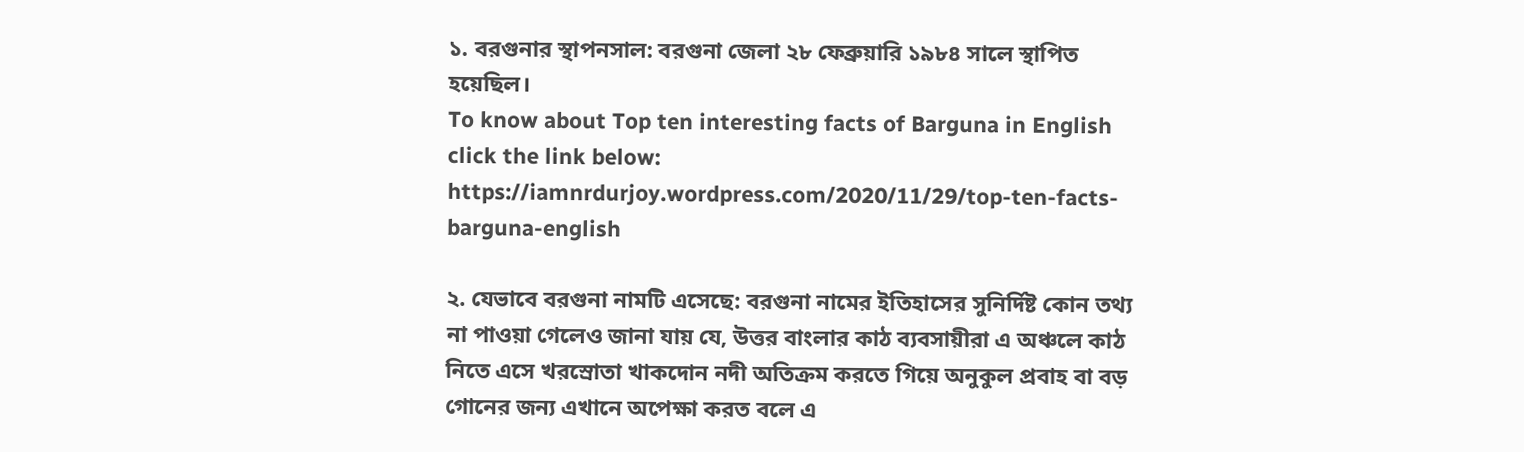১. বরগুনার স্থাপনসাল: বরগুনা জেলা ২৮ ফেব্রুয়ারি ১৯৮৪ সালে স্থাপিত হয়েছিল।
To know about Top ten interesting facts of Barguna in English click the link below: https://iamnrdurjoy.wordpress.com/2020/11/29/top-ten-facts-barguna-english

২. যেভাবে বরগুনা নামটি এসেছে: বরগুনা নামের ইতিহাসের সুনির্দিষ্ট কোন তথ্য না পাওয়া গেলেও জানা যায় যে, উত্তর বাংলার কাঠ ব্যবসায়ীরা এ অঞ্চলে কাঠ নিতে এসে খরস্রোতা খাকদোন নদী অতিক্রম করতে গিয়ে অনুকুল প্রবাহ বা বড় গোনের জন্য এখানে অপেক্ষা করত বলে এ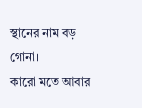স্থানের নাম বড় গোনা।
কারো মতে আবার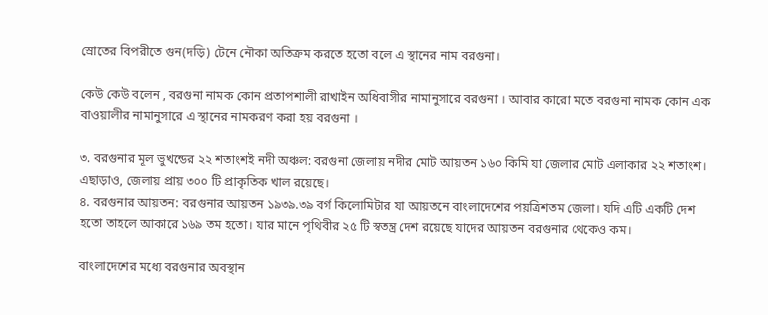স্রোতের বিপরীতে গুন(দড়ি) টেনে নৌকা অতিক্রম করতে হতো বলে এ স্থানের নাম বরগুনা।

কেউ কেউ বলেন , বরগুনা নামক কোন প্রতাপশালী রাখাইন অধিবাসীর নামানুসারে বরগুনা । আবার কারো মতে বরগুনা নামক কোন এক বাওয়ালীর নামানুসারে এ স্থানের নামকরণ করা হয় বরগুনা ।

৩. বরগুনার মূল ভুখন্ডের ২২ শতাংশই নদী অঞ্চল: বরগুনা জেলায় নদীর মোট আয়তন ১৬০ কিমি যা জেলার মোট এলাকার ২২ শতাংশ। এছাড়াও, জেলায় প্রায় ৩০০ টি প্রাকৃতিক খাল রয়েছে।
৪. বরগুনার আয়তন: বরগুনার আয়তন ১৯৩৯.৩৯ বর্গ কিলোমিটার যা আয়তনে বাংলাদেশের পয়ত্রিশতম জেলা। যদি এটি একটি দেশ হতো তাহলে আকারে ১৬৯ তম হতো। যার মানে পৃথিবীর ২৫ টি স্বতন্ত্র দেশ রয়েছে যাদের আয়তন বরগুনার থেকেও কম।

বাংলাদেশের মধ্যে বরগুনার অবস্থান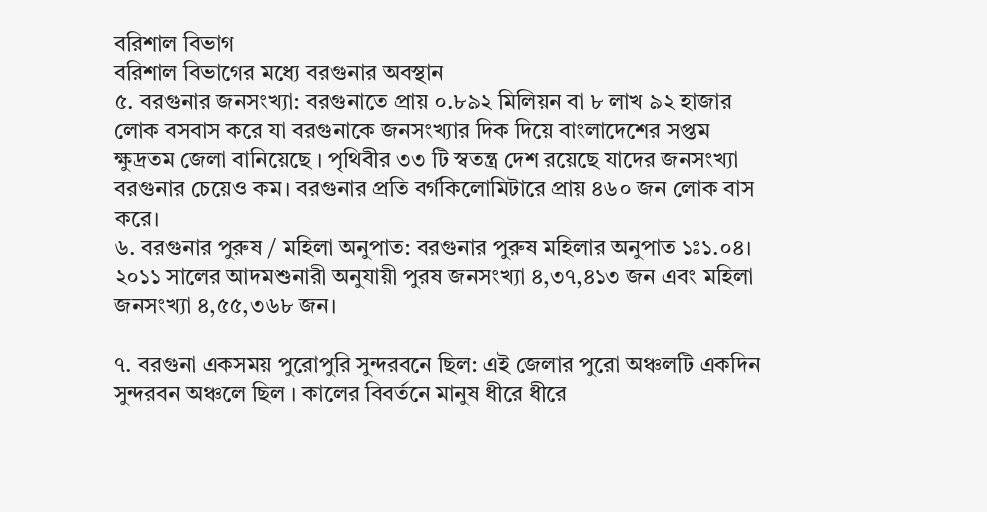বরিশাল বিভাগ
বরিশাল বিভাগের মধ্যে বরগুনার অবস্থান
৫. বরগুনার জনসংখ্যা: বরগুনাতে প্রায় ০.৮৯২ মিলিয়ন বা ৮ লাখ ৯২ হাজার লোক বসবাস করে যা বরগুনাকে জনসংখ্যার দিক দিয়ে বাংলাদেশের সপ্তম ক্ষুদ্রতম জেলা বানিয়েছে । পৃথিবীর ৩৩ টি স্বতন্ত্র দেশ রয়েছে যাদের জনসংখ্যা বরগুনার চেয়েও কম। বরগুনার প্রতি বর্গকিলোমিটারে প্রায় ৪৬০ জন লোক বাস করে।
৬. বরগুনার পুরুষ / মহিলা অনুপাত: বরগুনার পুরুষ মহিলার অনুপাত ১ঃ১.০৪। ২০১১ সালের আদমশুনারী অনুযায়ী পুরষ জনসংখ্যা ৪,৩৭,৪১৩ জন এবং মহিলা জনসংখ্যা ৪,৫৫,৩৬৮ জন।

৭. বরগুনা একসময় পুরোপুরি সুন্দরবনে ছিল: এই জেলার পুরো অঞ্চলটি একদিন সুন্দরবন অঞ্চলে ছিল । কালের বিবর্তনে মানুষ ধীরে ধীরে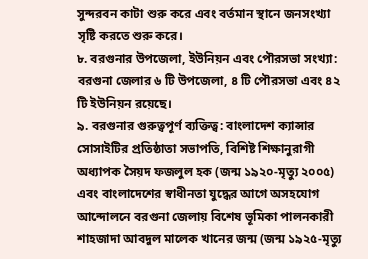সুন্দরবন কাটা শুরু করে এবং বর্তমান স্থানে জনসংখ্যা সৃষ্টি করতে শুরু করে।
৮. বরগুনার উপজেলা, ইউনিয়ন এবং পৌরসভা সংখ্যা: বরগুনা জেলার ৬ টি উপজেলা, ৪ টি পৌরসভা এবং ৪২ টি ইউনিয়ন রয়েছে।
৯. বরগুনার গুরুত্বপূর্ণ ব্যক্তিত্ব: বাংলাদেশ ক্যান্সার সোসাইটির প্রতিষ্ঠাতা সভাপতি, বিশিষ্ট শিক্ষানুরাগী অধ্যাপক সৈয়দ ফজলুল হক (জন্ম ১৯২০-মৃত্যু ২০০৫) এবং বাংলাদেশের স্বাধীনতা যুদ্ধের আগে অসহযোগ আন্দোলনে বরগুনা জেলায় বিশেষ ভূমিকা পালনকারী শাহজাদা আবদুল মালেক খানের জন্ম (জন্ম ১৯২৫-মৃত্যু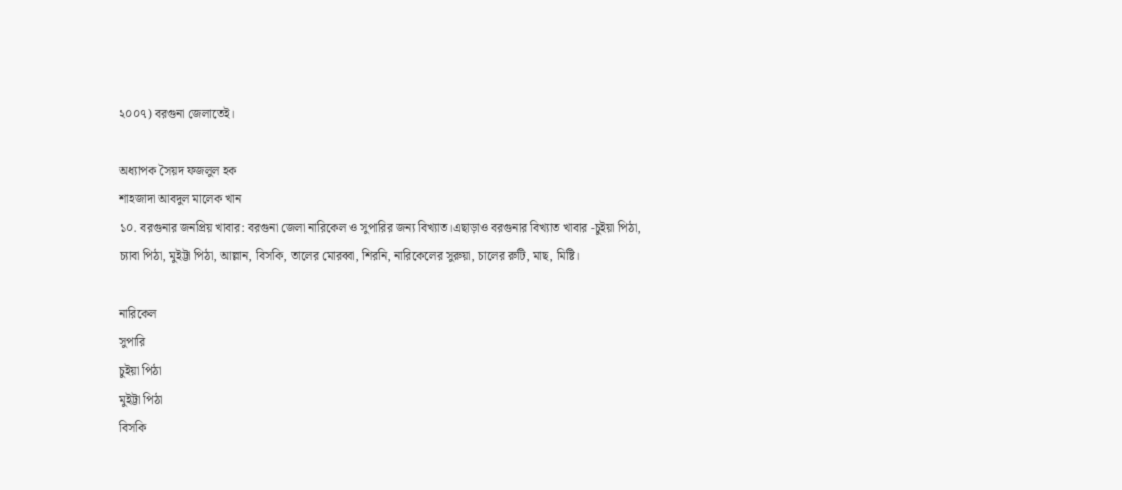২০০৭) বরগুনা জেলাতেই।

অধ্যাপক সৈয়দ ফজলুল হক
শাহজাদা আবদুল মালেক খান
১০. বরগুনার জনপ্রিয় খাবার: বরগুনা জেলা নারিকেল ও সুপারির জন্য বিখ্যাত।এছাড়াও বরগুনার বিখ্যাত খাবার -চুইয়া পিঠা, চ্যাবা পিঠা, মুইট্টা পিঠা, আল্লান, বিসকি, তালের মোরব্বা, শিরনি, নারিকেলের সুরুয়া, চালের রুটি, মাছ, মিষ্টি।

নারিকেল
সুপারি
চুইয়া পিঠা
মুইট্টা পিঠা
বিসকি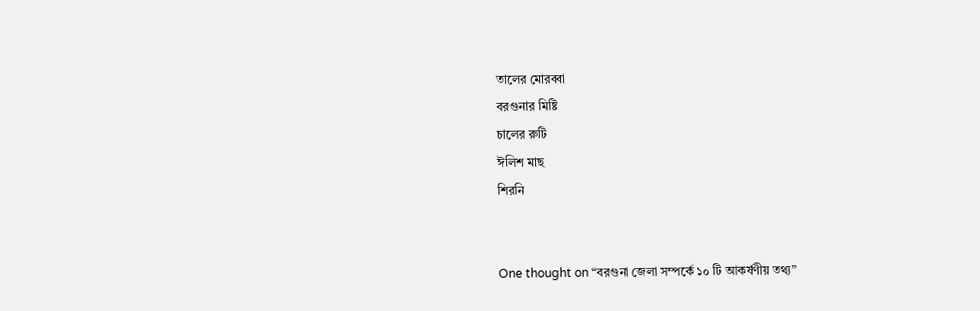তালের মোরব্বা
বরগুনার মিষ্টি
চালের রুটি
ঈলিশ মাছ
শিরনি


One thought on “বরগুনা জেলা সম্পর্কে ১০ টি আকর্ষণীয় তথ্য”